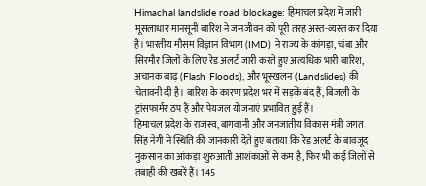Himachal landslide road blockage: हिमाचल प्रदेश में जारी मूसलाधार मानसूनी बारिश ने जनजीवन को पूरी तरह अस्त-व्यस्त कर दिया है। भारतीय मौसम विज्ञान विभाग (IMD) ने राज्य के कांगड़ा, चंबा और सिरमौर जिलों के लिए रेड अलर्ट जारी करते हुए अत्यधिक भारी बारिश, अचानक बाढ़ (Flash Floods), और भूस्खलन (Landslides) की चेतावनी दी है। बारिश के कारण प्रदेश भर में सड़कें बंद हैं, बिजली के ट्रांसफार्मर ठप हैं और पेयजल योजनाएं प्रभावित हुई हैं।
हिमाचल प्रदेश के राजस्व, बागवानी और जनजातीय विकास मंत्री जगत सिंह नेगी ने स्थिति की जानकारी देते हुए बताया कि रेड अलर्ट के बावजूद नुकसान का आंकड़ा शुरुआती आशंकाओं से कम है, फिर भी कई जिलों से तबाही की खबरें हैं। 145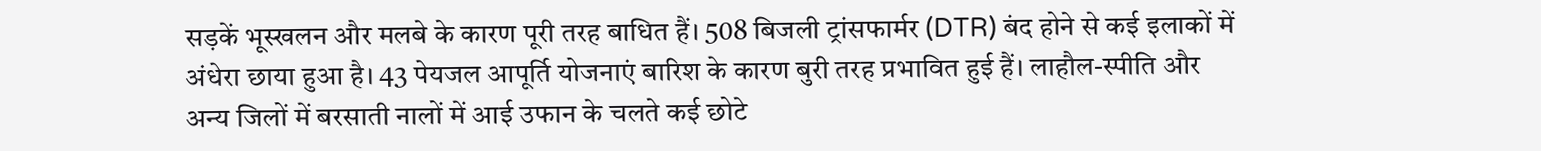सड़कें भूस्खलन और मलबे के कारण पूरी तरह बाधित हैं। 508 बिजली ट्रांसफार्मर (DTR) बंद होने से कई इलाकों में अंधेरा छाया हुआ है। 43 पेयजल आपूर्ति योजनाएं बारिश के कारण बुरी तरह प्रभावित हुई हैं। लाहौल-स्पीति और अन्य जिलों में बरसाती नालों में आई उफान के चलते कई छोटे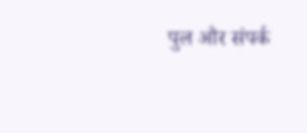पुल और संपर्क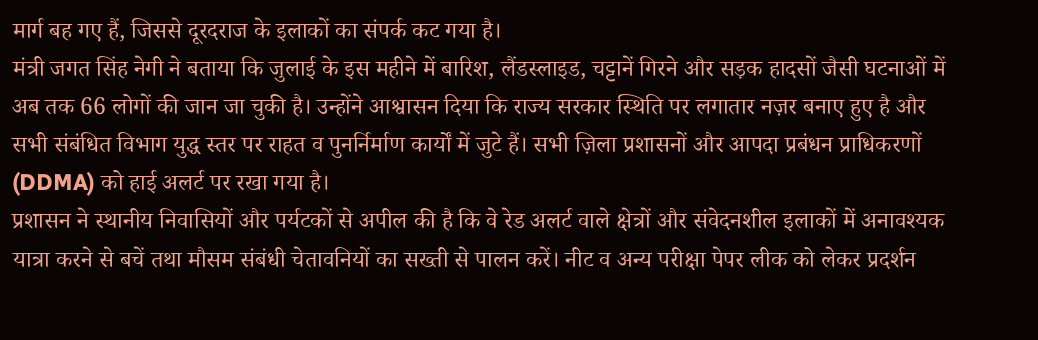मार्ग बह गए हैं, जिससे दूरदराज के इलाकों का संपर्क कट गया है।
मंत्री जगत सिंह नेगी ने बताया कि जुलाई के इस महीने में बारिश, लैंडस्लाइड, चट्टानें गिरने और सड़क हादसों जैसी घटनाओं में अब तक 66 लोगों की जान जा चुकी है। उन्होंने आश्वासन दिया कि राज्य सरकार स्थिति पर लगातार नज़र बनाए हुए है और सभी संबंधित विभाग युद्ध स्तर पर राहत व पुनर्निर्माण कार्यों में जुटे हैं। सभी ज़िला प्रशासनों और आपदा प्रबंधन प्राधिकरणों (DDMA) को हाई अलर्ट पर रखा गया है।
प्रशासन ने स्थानीय निवासियों और पर्यटकों से अपील की है कि वे रेड अलर्ट वाले क्षेत्रों और संवेदनशील इलाकों में अनावश्यक यात्रा करने से बचें तथा मौसम संबंधी चेतावनियों का सख्ती से पालन करें। नीट व अन्य परीक्षा पेपर लीक को लेकर प्रदर्शन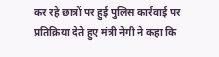कर रहे छात्रों पर हुई पुलिस कार्रवाई पर प्रतिक्रिया देते हुए मंत्री नेगी ने कहा कि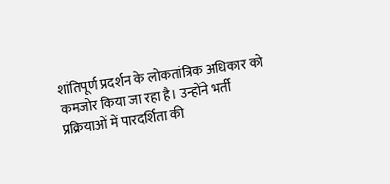शांतिपूर्ण प्रदर्शन के लोकतांत्रिक अधिकार को कमजोर किया जा रहा है। उन्होंने भर्ती प्रक्रियाओं में पारदर्शिता की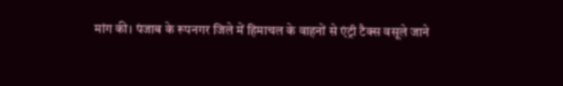मांग की। पंजाब के रूपनगर जिले में हिमाचल के वाहनों से एंट्री टैक्स वसूले जाने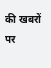की खबरों पर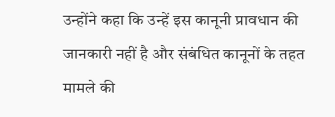उन्होंने कहा कि उन्हें इस कानूनी प्रावधान की जानकारी नहीं है और संबंधित कानूनों के तहत मामले की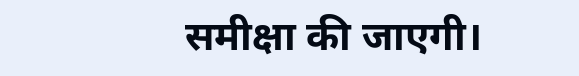समीक्षा की जाएगी।